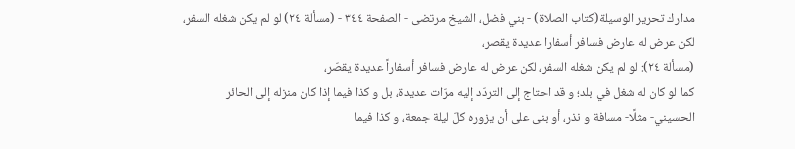مدارك تحرير الوسيلة(كتاب الصلاة) - بني فضل، الشيخ مرتضى - الصفحة ٣٤٤ - (مسألة ٢٤) لو لم يكن شغله السفر، لكن عرض له عارض فسافر أسفارا عديدة يقصر،
(مسألة ٢٤): لو لم يكن شغله السفر، لكن عرض له عارض فسافر أسفاراً عديدة يقصّر،
كما لو كان له شغل في بلد؛ و قد احتاج إلى التردّد إليه مرّات عديدة، بل و كذا فيما إذا كان منزله إلى الحائر الحسيني- مثلًا- مسافة و نذر، أو بنى على أن يزوره كلّ ليلة جمعة، و كذا فيما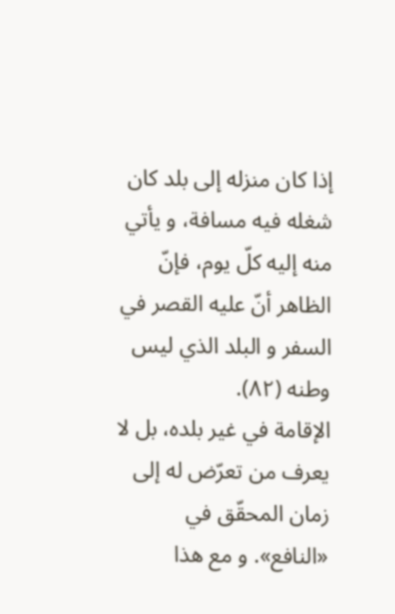إذا كان منزله إلى بلد كان شغله فيه مسافة، و يأتي منه إليه كلّ يوم، فإنّ الظاهر أنّ عليه القصر في السفر و البلد الذي ليس وطنه (٨٢).
الإقامة في غير بلده، بل لا يعرف من تعرّض له إلى زمان المحقّق في «النافع». و مع هذا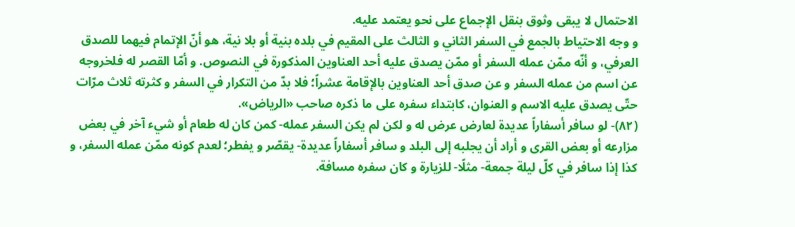الاحتمال لا يبقى وثوق بنقل الإجماع على نحو يعتمد عليه.
و وجه الاحتياط بالجمع في السفر الثاني و الثالث على المقيم في بلده بنية أو بلا نية، هو أنّ الإتمام فيهما للصدق العرفي، و أنّه ممّن عمله السفر أو ممّن يصدق عليه أحد العناوين المذكورة في النصوص. و أمّا القصر له فلخروجه عن اسم من عمله السفر و عن صدق أحد العناوين بالإقامة عشراً؛ فلا بدّ من التكرار في السفر و كثرته ثلاث مرّات حتّى يصدق عليه الاسم و العنوان، كابتداء سفره على ما ذكره صاحب «الرياض».
(٨٢)- لو سافر أسفاراً عديدة لعارض عرض له و لكن لم يكن السفر عمله- كمن كان له طعام أو شيء آخر في بعض مزارعه أو بعض القرى و أراد أن يجلبه إلى البلد و سافر أسفاراً عديدة- يقصّر و يفطر؛ لعدم كونه ممّن عمله السفر، و كذا إذا سافر في كلّ ليلة جمعة- مثلًا- للزيارة و كان سفره مسافة.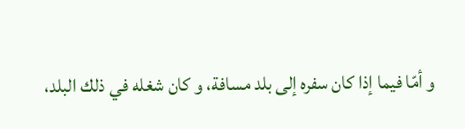و أمّا فيما إذا كان سفره إلى بلد مسافة، و كان شغله في ذلك البلد،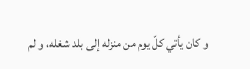و كان يأتي كلّ يوم من منزله إلى بلد شغله، و لم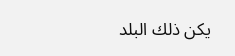يكن ذلك البلد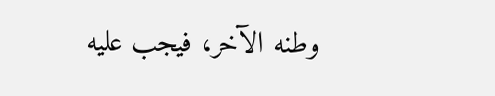وطنه الآخر، فيجب عليه